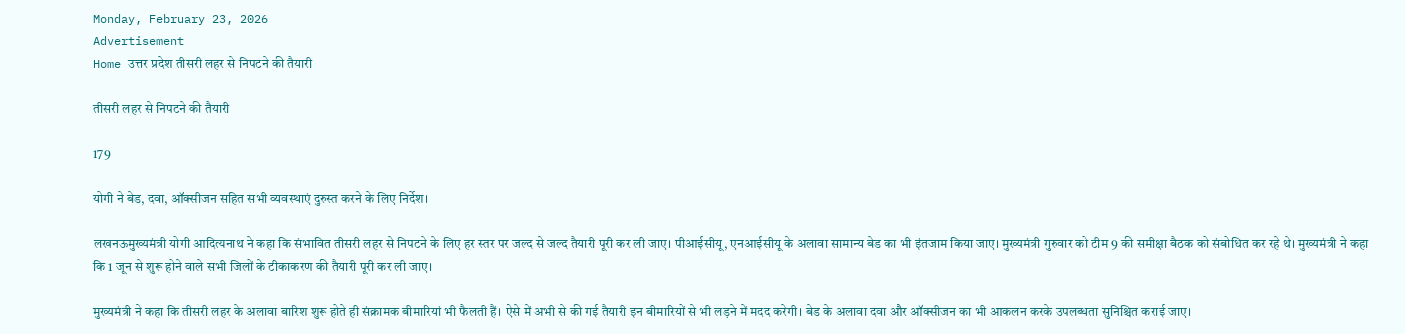Monday, February 23, 2026
Advertisement
Home उत्तर प्रदेश तीसरी लहर से निपटने की तैयारी

तीसरी लहर से निपटने की तैयारी

179

योगी ने बेड, दवा, ऑक्सीजन सहित सभी व्यवस्थाएं दुरुस्त करने के लिए निर्देश।

लखनऊमुख्यमंत्री योगी आदित्यनाथ ने कहा कि संभावित तीसरी लहर से निपटने के लिए हर स्तर पर जल्द से जल्द तैयारी पूरी कर ली जाए। पीआईसीयू, एनआईसीयू के अलावा सामान्य बेड का भी इंतजाम किया जाए। मुख्यमंत्री गुरुवार को टीम 9 की समीक्षा बैठक को संबोधित कर रहे थे। मुख्यमंत्री ने कहा कि 1 जून से शुरू होने वाले सभी जिलों के टीकाकरण की तैयारी पूरी कर ली जाए।

मुख्यमंत्री ने कहा कि तीसरी लहर के अलावा बारिश शुरू होते ही संक्रामक बीमारियां भी फैलती हैं। ऐसे में अभी से की गई तैयारी इन बीमारियों से भी लड़ने में मदद करेगी। बेड के अलावा दवा और ऑक्सीजन का भी आकलन करके उपलब्धता सुनिश्चित कराई जाए।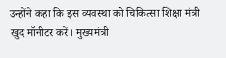उन्होंने कहा कि इस व्यवस्था को चिकित्सा शिक्षा मंत्री खुद मॉनीटर करें। मुख्यमंत्री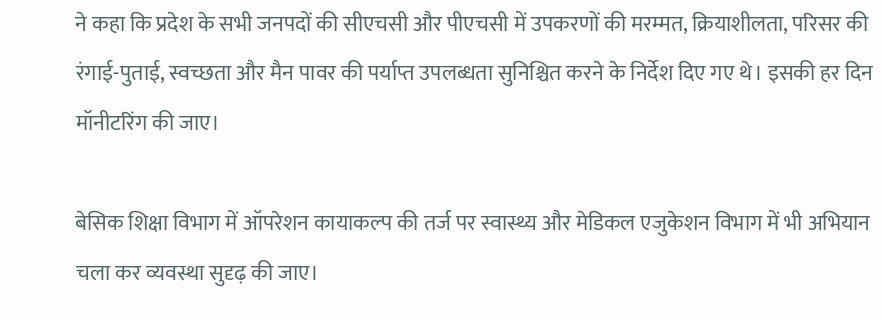ने कहा कि प्रदेश के सभी जनपदों की सीएचसी और पीएचसी में उपकरणों की मरम्मत, क्रियाशीलता, परिसर की रंगाई-पुताई, स्वच्छता और मैन पावर की पर्याप्त उपलब्धता सुनिश्चित करने के निर्देश दिए गए थे। इसकी हर दिन मॉनीटरिंग की जाए।

बेसिक शिक्षा विभाग में ऑपरेशन कायाकल्प की तर्ज पर स्वास्थ्य और मेडिकल एजुकेशन विभाग में भी अभियान चला कर व्यवस्था सुदृढ़ की जाए।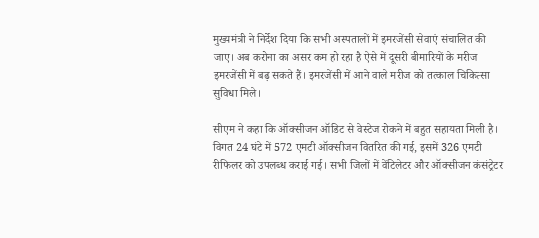मुख्यमंत्री ने निर्देश दिया कि सभी अस्पतालों में इमरजेंसी सेवाएं संचालित की जाए। अब करोना का असर कम हो रहा है ऐसे में दूसरी बीमारियों के मरीज इमरजेंसी में बढ़ सकते हैं। इमरजेंसी में आने वाले मरीज को तत्काल चिकित्सा सुविधा मिले।

सीएम ने कहा कि ऑक्सीजन ऑडिट से वेस्टेज रोकने में बहुत सहायता मिली है। विगत 24 घंटे में 572 एमटी ऑक्सीजन वितरित की गई, इसमें 326 एमटी रीफिलर को उपलब्ध कराई गई। सभी जिलों में वेंटिलेटर और ऑक्सीजन कंसंट्रेटर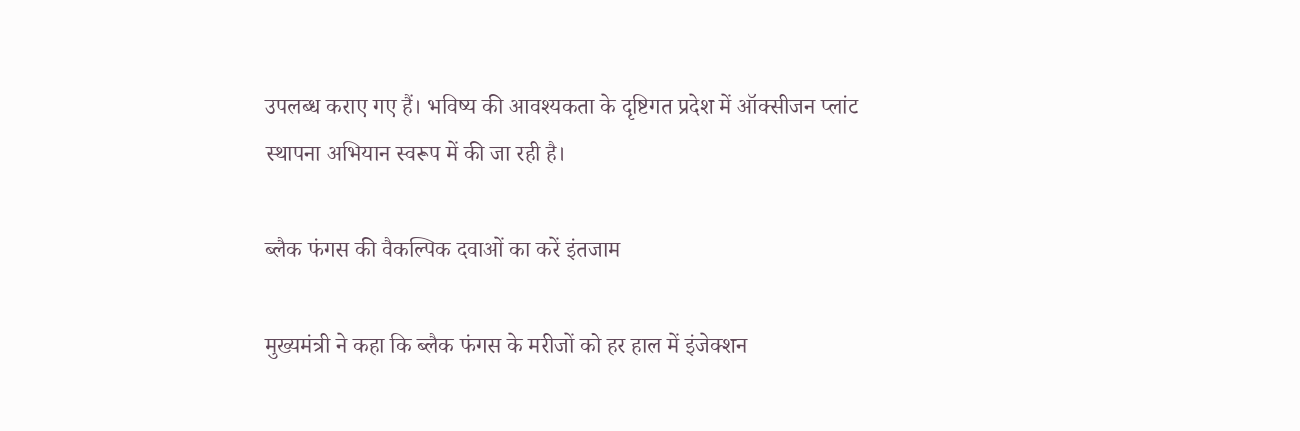उपलब्ध कराए गए हैं। भविष्य की आवश्यकता के दृष्टिगत प्रदेश में ऑक्सीजन प्लांट स्थापना अभियान स्वरूप में की जा रही है।

ब्लैक फंगस की वैकल्पिक दवाओं का करें इंतजाम

मुख्यमंत्री ने कहा कि ब्लैक फंगस के मरीजों को हर हाल में इंजेक्शन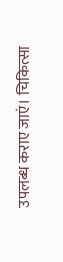उपलब्ध कराए जाएं। चिकित्सा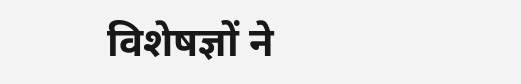विशेषज्ञों ने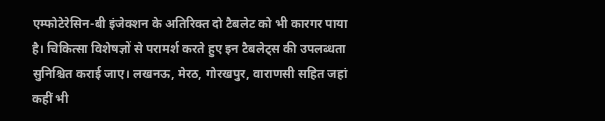एम्फोटेरेसिन-बी इंजेक्शन के अतिरिक्त दो टैबलेट को भी कारगर पाया है। चिकित्सा विशेषज्ञों से परामर्श करते हुए इन टैबलेट्स की उपलब्धता सुनिश्चित कराई जाए। लखनऊ, मेरठ, गोरखपुर, वाराणसी सहित जहां कहीं भी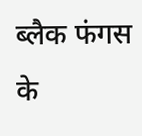ब्लैक फंगस के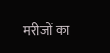मरीजों का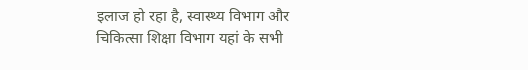इलाज हो रहा है, स्वास्थ्य विभाग और चिकित्सा शिक्षा विभाग यहां के सभी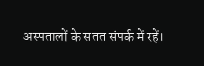अस्पतालों के सतत संपर्क में रहें।